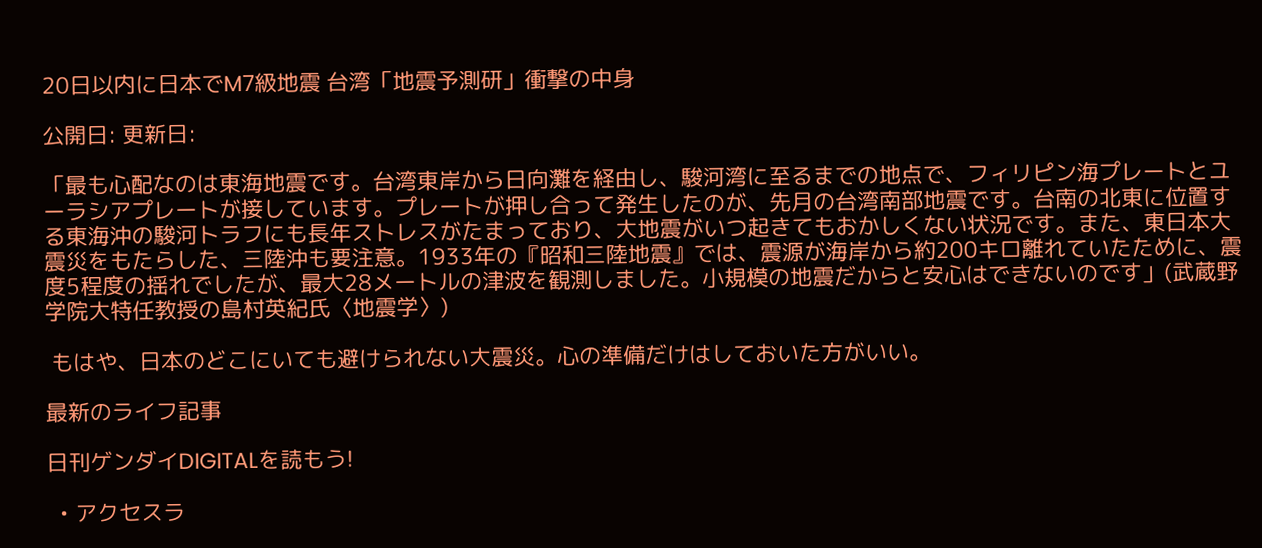20日以内に日本でM7級地震 台湾「地震予測研」衝撃の中身

公開日: 更新日:

「最も心配なのは東海地震です。台湾東岸から日向灘を経由し、駿河湾に至るまでの地点で、フィリピン海プレートとユーラシアプレートが接しています。プレートが押し合って発生したのが、先月の台湾南部地震です。台南の北東に位置する東海沖の駿河トラフにも長年ストレスがたまっており、大地震がいつ起きてもおかしくない状況です。また、東日本大震災をもたらした、三陸沖も要注意。1933年の『昭和三陸地震』では、震源が海岸から約200キロ離れていたために、震度5程度の揺れでしたが、最大28メートルの津波を観測しました。小規模の地震だからと安心はできないのです」(武蔵野学院大特任教授の島村英紀氏〈地震学〉)

 もはや、日本のどこにいても避けられない大震災。心の準備だけはしておいた方がいい。

最新のライフ記事

日刊ゲンダイDIGITALを読もう!

  • アクセスラ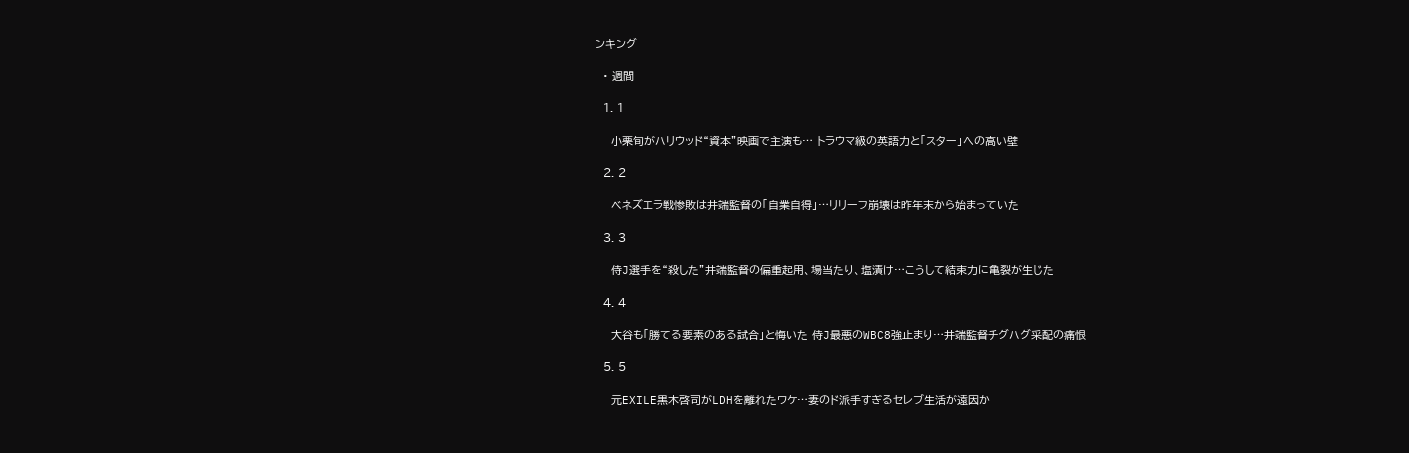ンキング

  • 週間

  1. 1

    小栗旬がハリウッド“資本”映画で主演も… トラウマ級の英語力と「スター」への高い壁

  2. 2

    ベネズエラ戦惨敗は井端監督の「自業自得」…リリーフ崩壊は昨年末から始まっていた

  3. 3

    侍J選手を“殺した”井端監督の偏重起用、場当たり、塩漬け…こうして結束力に亀裂が生じた

  4. 4

    大谷も「勝てる要素のある試合」と悔いた 侍J最悪のWBC8強止まり…井端監督チグハグ采配の痛恨

  5. 5

    元EXILE黒木啓司がLDHを離れたワケ…妻のド派手すぎるセレブ生活が遠因か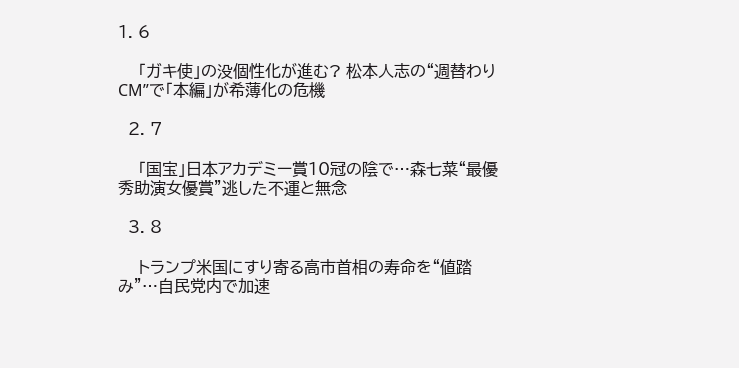1. 6

    「ガキ使」の没個性化が進む? 松本人志の“週替わりCM”で「本編」が希薄化の危機

  2. 7

    「国宝」日本アカデミー賞10冠の陰で…森七菜“最優秀助演女優賞”逃した不運と無念

  3. 8

    トランプ米国にすり寄る高市首相の寿命を“値踏み”…自民党内で加速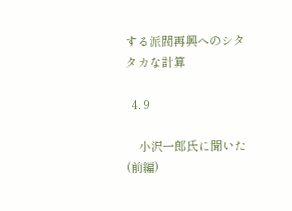する派閥再興へのシタタカな計算

  4. 9

    小沢一郎氏に聞いた(前編)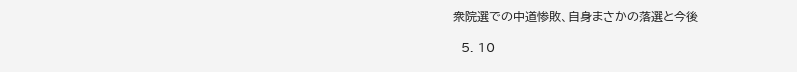衆院選での中道惨敗、自身まさかの落選と今後

  5. 10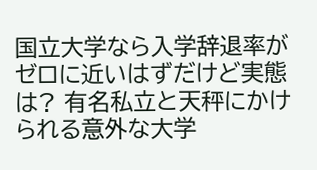国立大学なら入学辞退率がゼロに近いはずだけど実態は? 有名私立と天秤にかけられる意外な大学